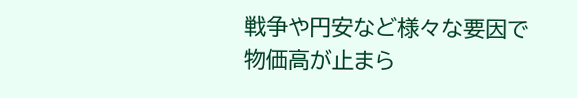戦争や円安など様々な要因で
物価高が止まら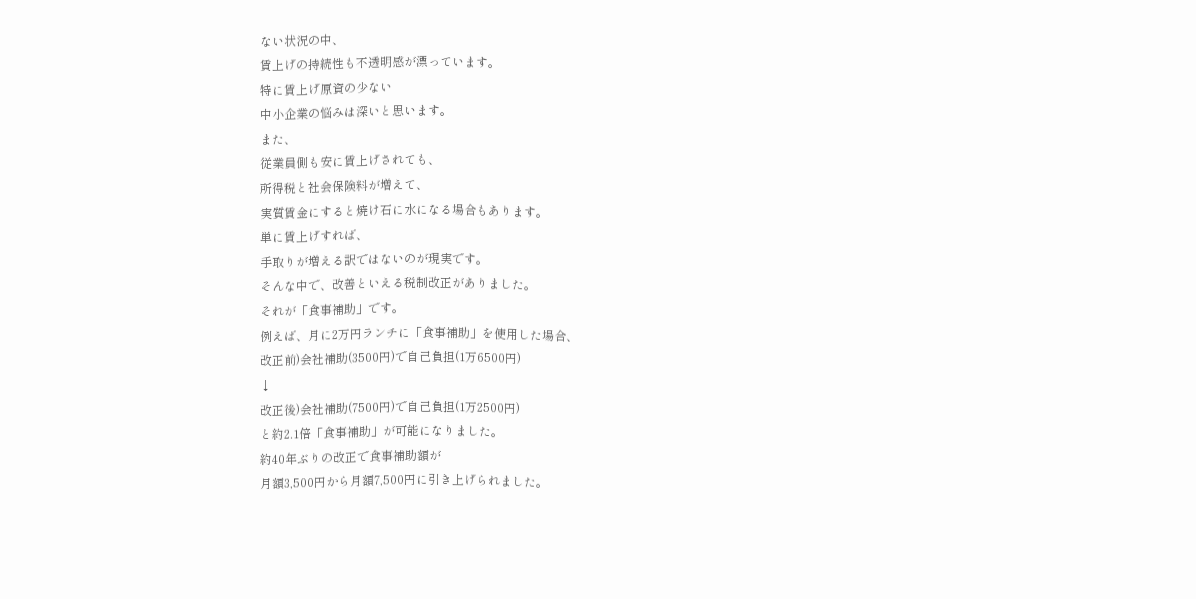ない状況の中、
賃上げの持続性も不透明感が漂っています。
特に賃上げ原資の少ない
中小企業の悩みは深いと思います。
また、
従業員側も安に賃上げされても、
所得税と社会保険料が増えて、
実質賃金にすると焼け石に水になる場合もあります。
単に賃上げすれば、
手取りが増える訳ではないのが現実です。
そんな中で、改善といえる税制改正がありました。
それが「食事補助」です。
例えば、月に2万円ランチに「食事補助」を使用した場合、
改正前)会社補助(3500円)で自己負担(1万6500円)
↓
改正後)会社補助(7500円)で自己負担(1万2500円)
と約2.1倍「食事補助」が可能になりました。
約40年ぶりの改正で食事補助額が
月額3,500円から月額7,500円に引き上げられました。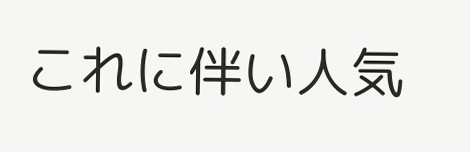これに伴い人気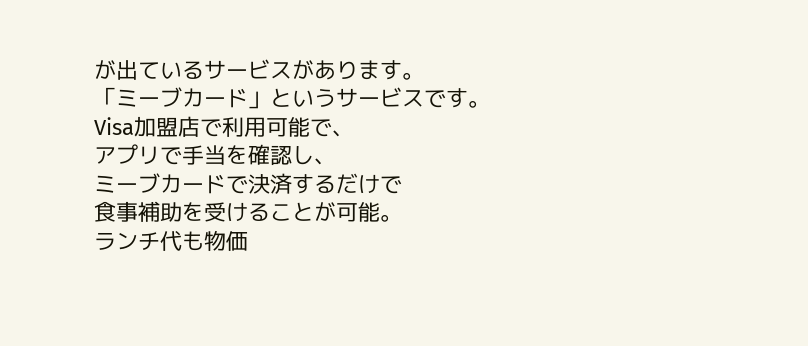が出ているサービスがあります。
「ミーブカード」というサービスです。
Visa加盟店で利用可能で、
アプリで手当を確認し、
ミーブカードで決済するだけで
食事補助を受けることが可能。
ランチ代も物価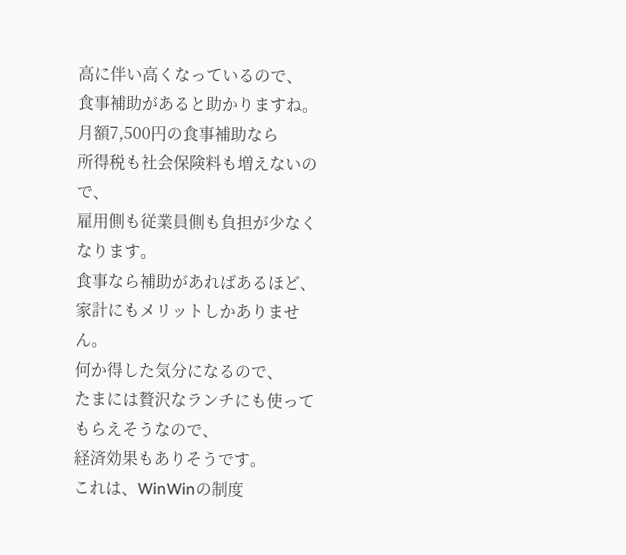高に伴い高くなっているので、
食事補助があると助かりますね。
月額7,500円の食事補助なら
所得税も社会保険料も増えないので、
雇用側も従業員側も負担が少なくなります。
食事なら補助があればあるほど、
家計にもメリットしかありません。
何か得した気分になるので、
たまには贅沢なランチにも使ってもらえそうなので、
経済効果もありそうです。
これは、WinWinの制度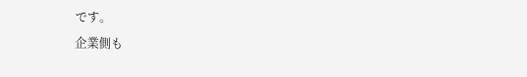です。
企業側も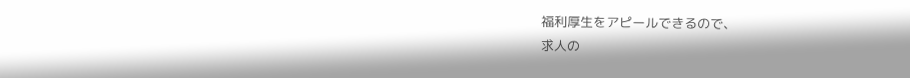福利厚生をアピールできるので、
求人の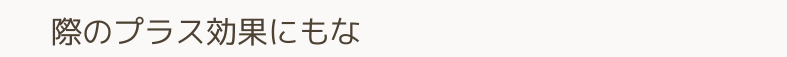際のプラス効果にもな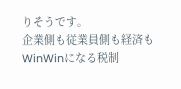りそうです。
企業側も従業員側も経済も
WinWinになる税制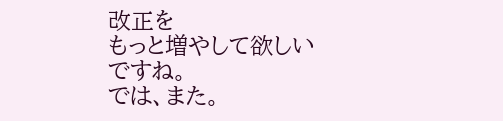改正を
もっと増やして欲しいですね。
では、また。